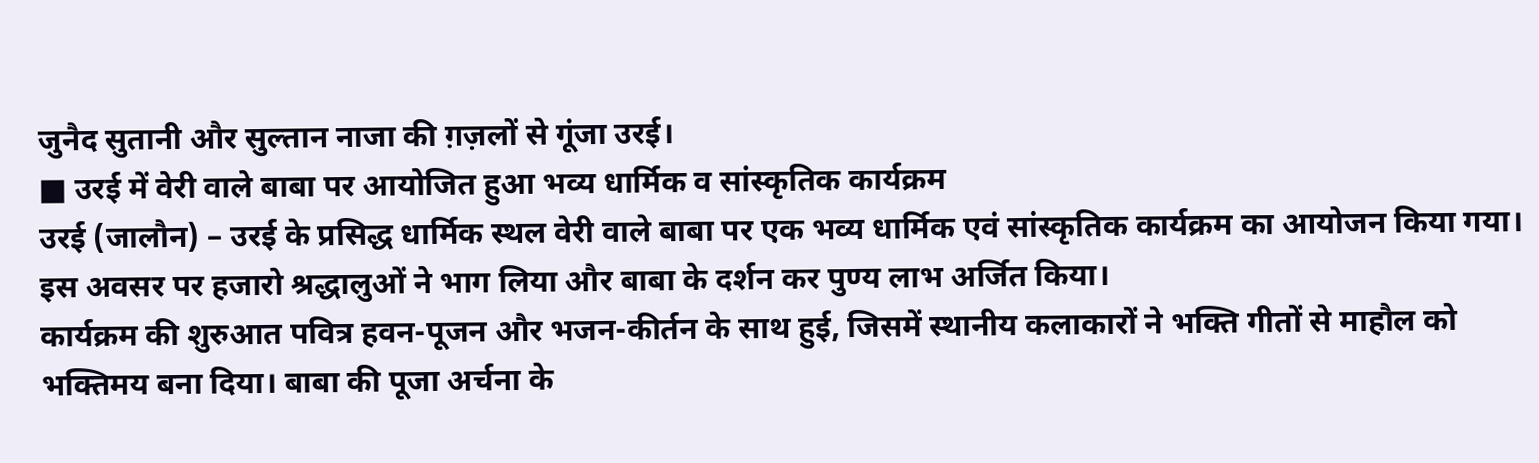जुनैद सुतानी और सुल्तान नाजा की ग़ज़लों से गूंजा उरई।
■ उरई में वेरी वाले बाबा पर आयोजित हुआ भव्य धार्मिक व सांस्कृतिक कार्यक्रम
उरई (जालौन) – उरई के प्रसिद्ध धार्मिक स्थल वेरी वाले बाबा पर एक भव्य धार्मिक एवं सांस्कृतिक कार्यक्रम का आयोजन किया गया।
इस अवसर पर हजारो श्रद्धालुओं ने भाग लिया और बाबा के दर्शन कर पुण्य लाभ अर्जित किया।
कार्यक्रम की शुरुआत पवित्र हवन-पूजन और भजन-कीर्तन के साथ हुई, जिसमें स्थानीय कलाकारों ने भक्ति गीतों से माहौल को भक्तिमय बना दिया। बाबा की पूजा अर्चना के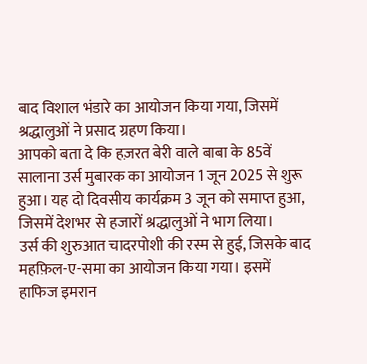बाद विशाल भंडारे का आयोजन किया गया, जिसमें श्रद्धालुओं ने प्रसाद ग्रहण किया।
आपको बता दे कि हज़रत बेरी वाले बाबा के 85वें सालाना उर्स मुबारक का आयोजन 1 जून 2025 से शुरू हुआ। यह दो दिवसीय कार्यक्रम 3 जून को समाप्त हुआ, जिसमें देशभर से हजारों श्रद्धालुओं ने भाग लिया।
उर्स की शुरुआत चादरपोशी की रस्म से हुई, जिसके बाद महफ़िल-ए-समा का आयोजन किया गया। इसमें हाफिज इमरान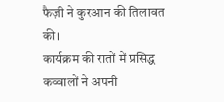फैज़ी ने कुरआन की तिलावत की।
कार्यक्रम की रातों में प्रसिद्ध कव्वालों ने अपनी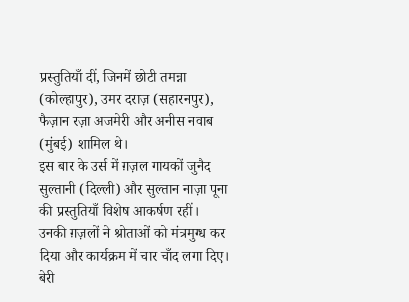प्रस्तुतियाँ दीं, जिनमें छोटी तमन्ना (कोल्हापुर), उमर दराज़ (सहारनपुर), फैज़ान रज़ा अजमेरी और अनीस नवाब (मुंबई) शामिल थे।
इस बार के उर्स में ग़ज़ल गायकों जुनैद सुल्तानी (दिल्ली) और सुल्तान नाज़ा पूना की प्रस्तुतियाँ विशेष आकर्षण रहीं।
उनकी ग़ज़लों ने श्रोताओं को मंत्रमुग्ध कर दिया और कार्यक्रम में चार चाँद लगा दिए।
बेरी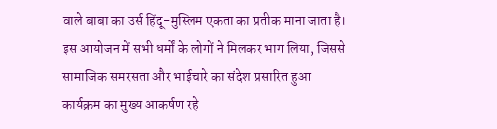वाले बाबा का उर्स हिंदू-मुस्लिम एकता का प्रतीक माना जाता है। इस आयोजन में सभी धर्मों के लोगों ने मिलकर भाग लिया, जिससे सामाजिक समरसता और भाईचारे का संदेश प्रसारित हुआ
कार्यक्रम का मुख्य आकर्षण रहे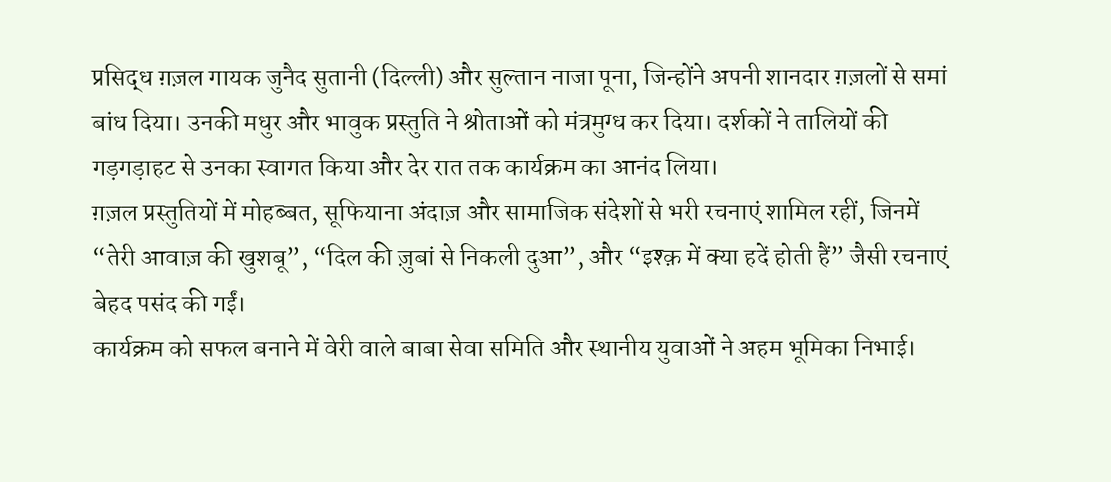प्रसिद्ध ग़ज़ल गायक जुनैद सुतानी (दिल्ली) और सुल्तान नाजा पूना, जिन्होंने अपनी शानदार ग़ज़लों से समां बांध दिया। उनकी मधुर और भावुक प्रस्तुति ने श्रोताओं को मंत्रमुग्ध कर दिया। दर्शकों ने तालियों की गड़गड़ाहट से उनका स्वागत किया और देर रात तक कार्यक्रम का आनंद लिया।
ग़ज़ल प्रस्तुतियों में मोहब्बत, सूफियाना अंदाज़ और सामाजिक संदेशों से भरी रचनाएं शामिल रहीं, जिनमें “तेरी आवाज़ की खुशबू”, “दिल की ज़ुबां से निकली दुआ”, और “इश्क़ में क्या हदें होती हैं” जैसी रचनाएं बेहद पसंद की गईं।
कार्यक्रम को सफल बनाने में वेरी वाले बाबा सेवा समिति और स्थानीय युवाओं ने अहम भूमिका निभाई।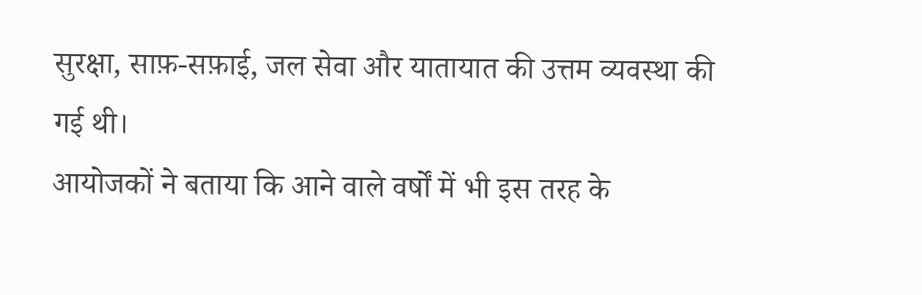सुरक्षा, साफ़-सफ़ाई, जल सेवा और यातायात की उत्तम व्यवस्था की गई थी।
आयोजकों ने बताया कि आने वाले वर्षों में भी इस तरह के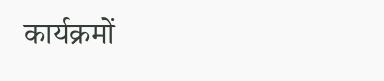कार्यक्रमों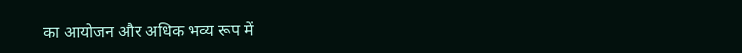का आयोजन और अधिक भव्य रूप में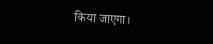किया जाएगा।